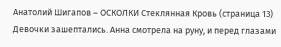Анатолий Шигапов – ОСКОЛКИ Стеклянная Кровь (страница 13)
Девочки зашептались. Анна смотрела на руну, и перед глазами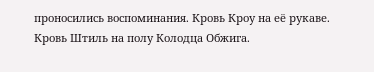проносились воспоминания. Кровь Кроу на её рукаве. Кровь Штиль на полу Колодца Обжига.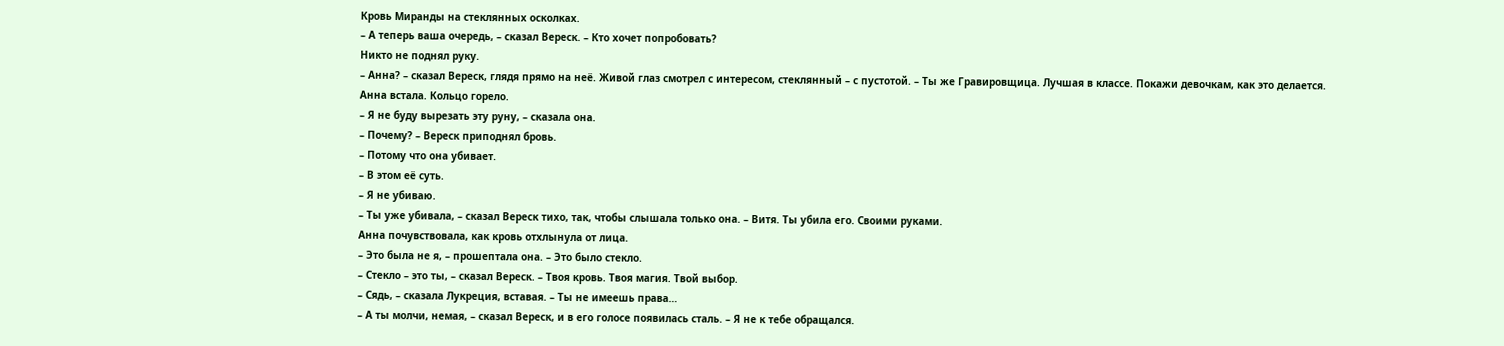Кровь Миранды на стеклянных осколках.
– А теперь ваша очередь, – сказал Вереск. – Кто хочет попробовать?
Никто не поднял руку.
– Анна? – сказал Вереск, глядя прямо на неё. Живой глаз смотрел с интересом, стеклянный – с пустотой. – Ты же Гравировщица. Лучшая в классе. Покажи девочкам, как это делается.
Анна встала. Кольцо горело.
– Я не буду вырезать эту руну, – сказала она.
– Почему? – Вереск приподнял бровь.
– Потому что она убивает.
– В этом её суть.
– Я не убиваю.
– Ты уже убивала, – сказал Вереск тихо, так, чтобы слышала только она. – Витя. Ты убила его. Своими руками.
Анна почувствовала, как кровь отхлынула от лица.
– Это была не я, – прошептала она. – Это было стекло.
– Стекло – это ты, – сказал Вереск. – Твоя кровь. Твоя магия. Твой выбор.
– Сядь, – сказала Лукреция, вставая. – Ты не имеешь права…
– А ты молчи, немая, – сказал Вереск, и в его голосе появилась сталь. – Я не к тебе обращался.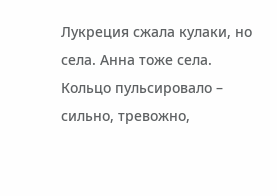Лукреция сжала кулаки, но села. Анна тоже села. Кольцо пульсировало – сильно, тревожно,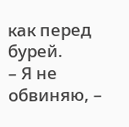как перед бурей.
– Я не обвиняю, –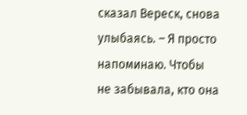сказал Вереск, снова улыбаясь. – Я просто напоминаю. Чтобы не забывала, кто она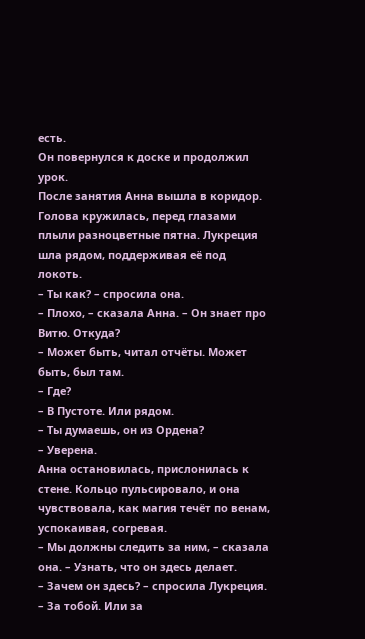есть.
Он повернулся к доске и продолжил урок.
После занятия Анна вышла в коридор. Голова кружилась, перед глазами плыли разноцветные пятна. Лукреция шла рядом, поддерживая её под локоть.
– Ты как? – спросила она.
– Плохо, – сказала Анна. – Он знает про Витю. Откуда?
– Может быть, читал отчёты. Может быть, был там.
– Где?
– В Пустоте. Или рядом.
– Ты думаешь, он из Ордена?
– Уверена.
Анна остановилась, прислонилась к стене. Кольцо пульсировало, и она чувствовала, как магия течёт по венам, успокаивая, согревая.
– Мы должны следить за ним, – сказала она. – Узнать, что он здесь делает.
– Зачем он здесь? – спросила Лукреция. – За тобой. Или за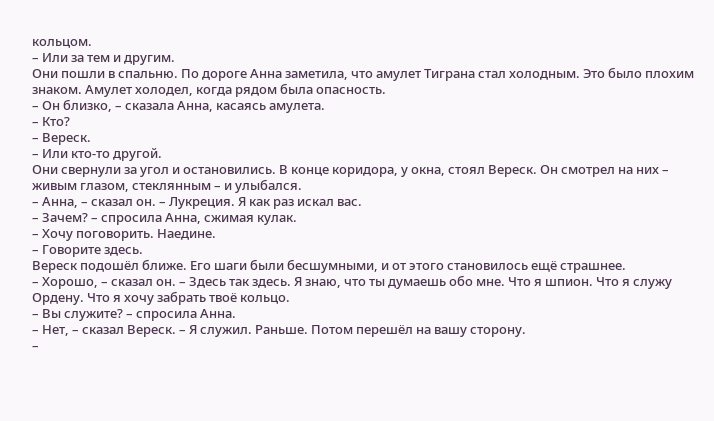кольцом.
– Или за тем и другим.
Они пошли в спальню. По дороге Анна заметила, что амулет Тиграна стал холодным. Это было плохим знаком. Амулет холодел, когда рядом была опасность.
– Он близко, – сказала Анна, касаясь амулета.
– Кто?
– Вереск.
– Или кто-то другой.
Они свернули за угол и остановились. В конце коридора, у окна, стоял Вереск. Он смотрел на них – живым глазом, стеклянным – и улыбался.
– Анна, – сказал он. – Лукреция. Я как раз искал вас.
– Зачем? – спросила Анна, сжимая кулак.
– Хочу поговорить. Наедине.
– Говорите здесь.
Вереск подошёл ближе. Его шаги были бесшумными, и от этого становилось ещё страшнее.
– Хорошо, – сказал он. – Здесь так здесь. Я знаю, что ты думаешь обо мне. Что я шпион. Что я служу Ордену. Что я хочу забрать твоё кольцо.
– Вы служите? – спросила Анна.
– Нет, – сказал Вереск. – Я служил. Раньше. Потом перешёл на вашу сторону.
–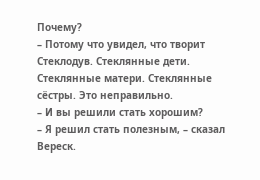Почему?
– Потому что увидел, что творит Стеклодув. Стеклянные дети. Стеклянные матери. Стеклянные сёстры. Это неправильно.
– И вы решили стать хорошим?
– Я решил стать полезным, – сказал Вереск.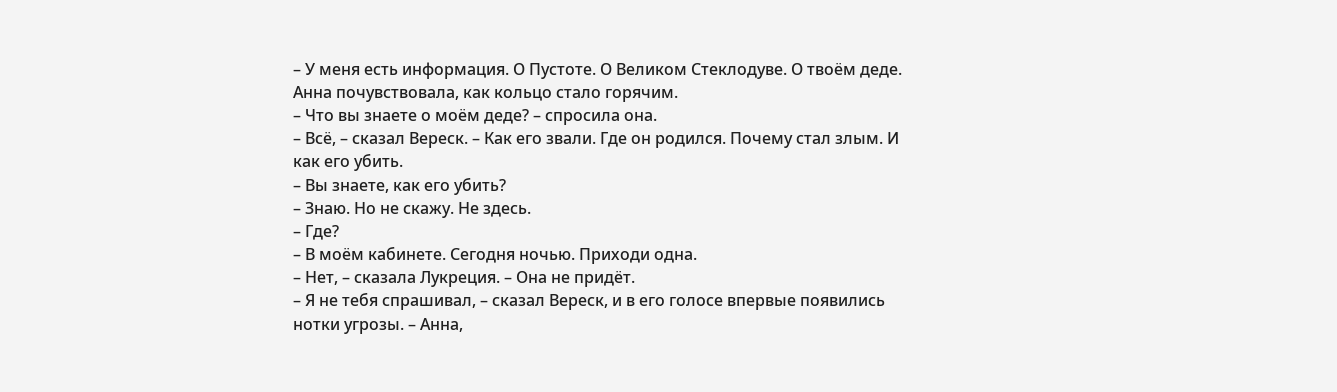– У меня есть информация. О Пустоте. О Великом Стеклодуве. О твоём деде.
Анна почувствовала, как кольцо стало горячим.
– Что вы знаете о моём деде? – спросила она.
– Всё, – сказал Вереск. – Как его звали. Где он родился. Почему стал злым. И как его убить.
– Вы знаете, как его убить?
– Знаю. Но не скажу. Не здесь.
– Где?
– В моём кабинете. Сегодня ночью. Приходи одна.
– Нет, – сказала Лукреция. – Она не придёт.
– Я не тебя спрашивал, – сказал Вереск, и в его голосе впервые появились нотки угрозы. – Анна,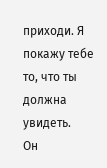приходи. Я покажу тебе то, что ты должна увидеть.
Он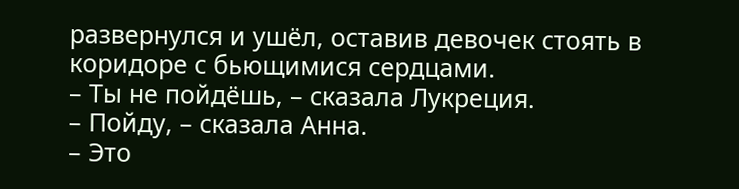развернулся и ушёл, оставив девочек стоять в коридоре с бьющимися сердцами.
– Ты не пойдёшь, – сказала Лукреция.
– Пойду, – сказала Анна.
– Это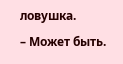ловушка.
– Может быть.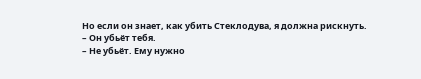Но если он знает, как убить Стеклодува, я должна рискнуть.
– Он убьёт тебя.
– Не убьёт. Ему нужно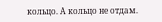кольцо. А кольцо не отдам.